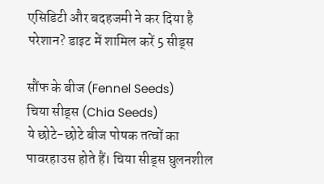एसिडिटी और बदहजमी ने कर दिया है परेशान? डाइट में शामिल करें 5 सीड्स

सौंफ के बीज (Fennel Seeds)
चिया सीड्स (Chia Seeds)
ये छोटे-छोटे बीज पोषक तत्वों का पावरहाउस होते हैं। चिया सीड्स घुलनशील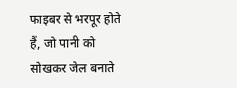फाइबर से भरपूर होते हैं, जो पानी को सोखकर जेल बनाते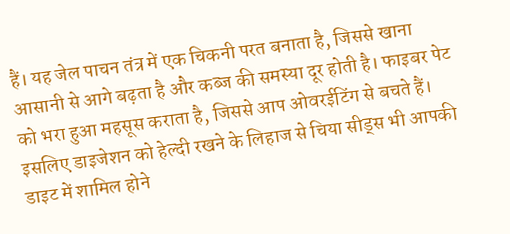हैं। यह जेल पाचन तंत्र में एक चिकनी परत बनाता है, जिससे खाना आसानी से आगे बढ़ता है और कब्ज की समस्या दूर होती है। फाइबर पेट को भरा हुआ महसूस कराता है, जिससे आप ओवरईटिंग से बचते हैं। इसलिए डाइजेशन को हेल्दी रखने के लिहाज से चिया सीड्स भी आपकी डाइट में शामिल होने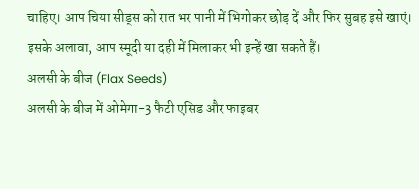चाहिए। आप चिया सीड्स को रात भर पानी में भिगोकर छोड़ दें और फिर सुबह इसे खाएं। इसके अलावा, आप स्मूदी या दही में मिलाकर भी इन्हें खा सकते हैं।
अलसी के बीज (Flax Seeds)
अलसी के बीज में ओमेगा-3 फैटी एसिड और फाइबर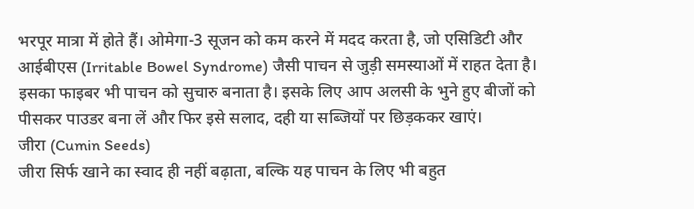भरपूर मात्रा में होते हैं। ओमेगा-3 सूजन को कम करने में मदद करता है, जो एसिडिटी और आईबीएस (Irritable Bowel Syndrome) जैसी पाचन से जुड़ी समस्याओं में राहत देता है। इसका फाइबर भी पाचन को सुचारु बनाता है। इसके लिए आप अलसी के भुने हुए बीजों को पीसकर पाउडर बना लें और फिर इसे सलाद, दही या सब्जियों पर छिड़ककर खाएं।
जीरा (Cumin Seeds)
जीरा सिर्फ खाने का स्वाद ही नहीं बढ़ाता, बल्कि यह पाचन के लिए भी बहुत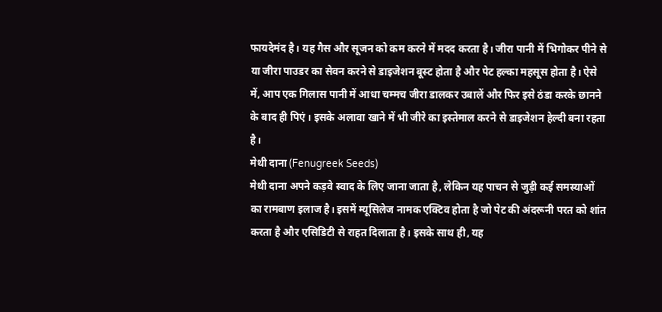फायदेमंद है। यह गैस और सूजन को कम करने में मदद करता है। जीरा पानी में भिगोकर पीने से या जीरा पाउडर का सेवन करने से डाइजेशन बूस्ट होता है और पेट हल्का महसूस होता है। ऐसे में, आप एक गिलास पानी में आधा चम्मच जीरा डालकर उबालें और फिर इसे ठंडा करके छानने के बाद ही पिएं। इसके अलावा खाने में भी जीरे का इस्तेमाल करने से डाइजेशन हेल्दी बना रहता है।
मेथी दाना (Fenugreek Seeds)
मेथी दाना अपने कड़वे स्वाद के लिए जाना जाता है, लेकिन यह पाचन से जुड़ी कई समस्याओं का रामबाण इलाज है। इसमें म्यूसिलेज नामक एक्टिव होता है जो पेट की अंदरूनी परत को शांत करता है और एसिडिटी से राहत दिलाता है। इसके साथ ही, यह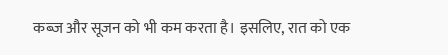कब्ज और सूजन को भी कम करता है। इसलिए, रात को एक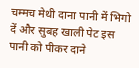चम्मच मेथी दाना पानी में भिगो दें और सुबह खाली पेट इस पानी को पीकर दाने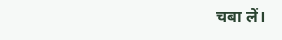चबा लें।